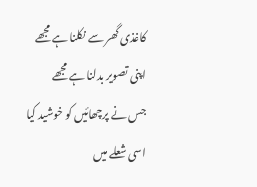کاغذی گھر سے نکلنا ہے مجھے
اپنی تصویر بدلنا ہے مجھے
جس نے پرچھائیں کو خوشید کیا
اسی شعلے میں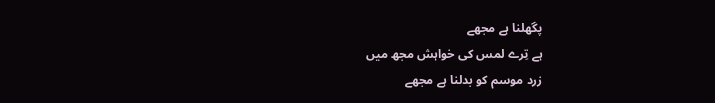پگھلنا ہے مجھے
ہے تِرے لمس کی خواہش مجھ میں
زرد موسم کو بدلنا ہے مجھے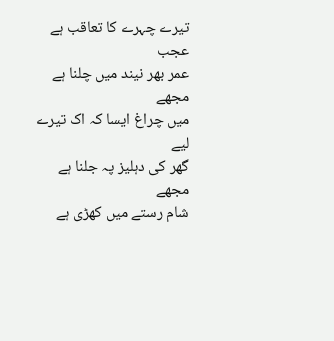تیرے چہرے کا تعاقب ہے عجب
عمر بھر نیند میں چلنا ہے مجھے
میں چراغ ایسا کہ اک تیرے لیے
گھر کی دہلیز پہ جلنا ہے مجھے
شام رستے میں کھڑی ہے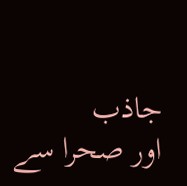جاذب
اور صحرا سے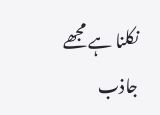نکلنا ہے مجھے
جاذب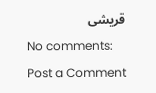قریشی
No comments:
Post a Comment